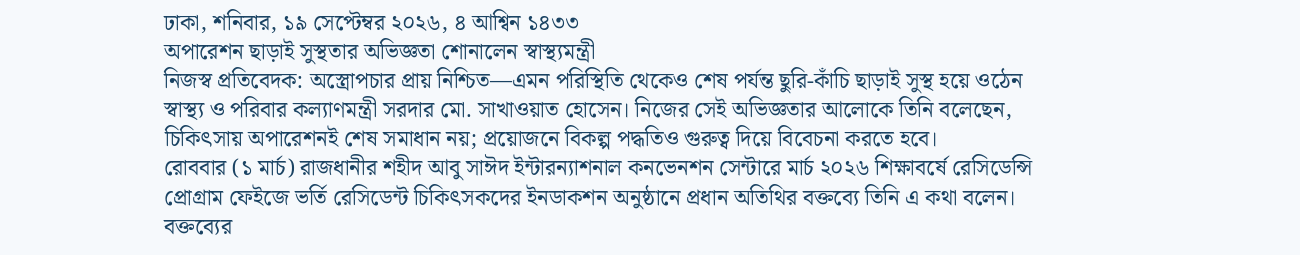ঢাকা, শনিবার, ১৯ সেপ্টেম্বর ২০২৬, ৪ আশ্বিন ১৪৩৩
অপারেশন ছাড়াই সুস্থতার অভিজ্ঞতা শোনালেন স্বাস্থ্যমন্ত্রী
নিজস্ব প্রতিবেদক: অস্ত্রোপচার প্রায় নিশ্চিত—এমন পরিস্থিতি থেকেও শেষ পর্যন্ত ছুরি-কাঁচি ছাড়াই সুস্থ হয়ে ওঠেন স্বাস্থ্য ও পরিবার কল্যাণমন্ত্রী সরদার মো. সাখাওয়াত হোসেন। নিজের সেই অভিজ্ঞতার আলোকে তিনি বলেছেন, চিকিৎসায় অপারেশনই শেষ সমাধান নয়; প্রয়োজনে বিকল্প পদ্ধতিও গুরুত্ব দিয়ে বিবেচনা করতে হবে।
রোববার (১ মার্চ) রাজধানীর শহীদ আবু সাঈদ ইন্টারন্যাশনাল কনভেনশন সেন্টারে মার্চ ২০২৬ শিক্ষাবর্ষে রেসিডেন্সি প্রোগ্রাম ফেইজে ভর্তি রেসিডেন্ট চিকিৎসকদের ইনডাকশন অনুষ্ঠানে প্রধান অতিথির বক্তব্যে তিনি এ কথা বলেন। বক্তব্যের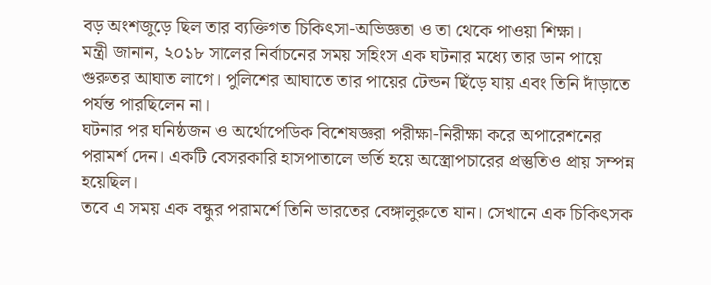বড় অংশজুড়ে ছিল তার ব্যক্তিগত চিকিৎসা-অভিজ্ঞতা ও তা থেকে পাওয়া শিক্ষা।
মন্ত্রী জানান, ২০১৮ সালের নির্বাচনের সময় সহিংস এক ঘটনার মধ্যে তার ডান পায়ে গুরুতর আঘাত লাগে। পুলিশের আঘাতে তার পায়ের টেন্ডন ছিঁড়ে যায় এবং তিনি দাঁড়াতে পর্যন্ত পারছিলেন না।
ঘটনার পর ঘনিষ্ঠজন ও অর্থোপেডিক বিশেষজ্ঞরা পরীক্ষা-নিরীক্ষা করে অপারেশনের পরামর্শ দেন। একটি বেসরকারি হাসপাতালে ভর্তি হয়ে অস্ত্রোপচারের প্রস্তুতিও প্রায় সম্পন্ন হয়েছিল।
তবে এ সময় এক বন্ধুর পরামর্শে তিনি ভারতের বেঙ্গালুরুতে যান। সেখানে এক চিকিৎসক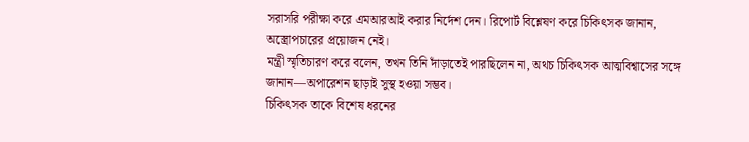সরাসরি পরীক্ষা করে এমআরআই করার নির্দেশ দেন। রিপোর্ট বিশ্লেষণ করে চিকিৎসক জানান, অস্ত্রোপচারের প্রয়োজন নেই।
মন্ত্রী স্মৃতিচারণ করে বলেন, তখন তিনি দাঁড়াতেই পারছিলেন না, অথচ চিকিৎসক আত্মবিশ্বাসের সঙ্গে জানান—অপারেশন ছাড়াই সুস্থ হওয়া সম্ভব।
চিকিৎসক তাকে বিশেষ ধরনের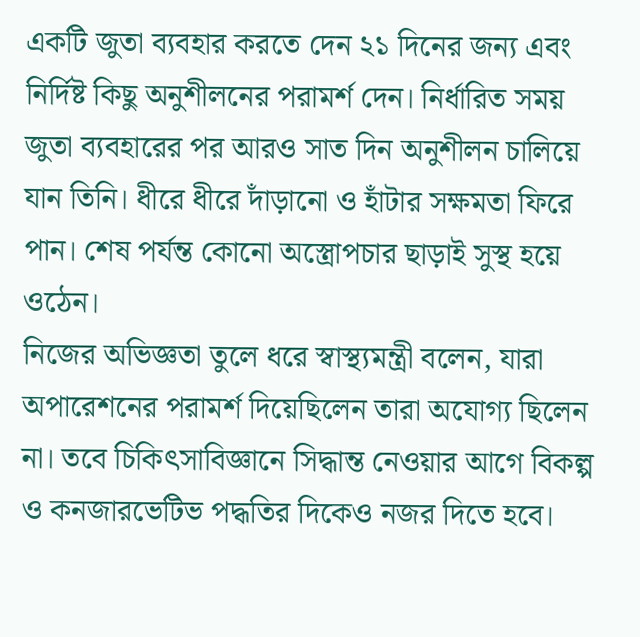একটি জুতা ব্যবহার করতে দেন ২১ দিনের জন্য এবং নির্দিষ্ট কিছু অনুশীলনের পরামর্শ দেন। নির্ধারিত সময় জুতা ব্যবহারের পর আরও সাত দিন অনুশীলন চালিয়ে যান তিনি। ধীরে ধীরে দাঁড়ানো ও হাঁটার সক্ষমতা ফিরে পান। শেষ পর্যন্ত কোনো অস্ত্রোপচার ছাড়াই সুস্থ হয়ে ওঠেন।
নিজের অভিজ্ঞতা তুলে ধরে স্বাস্থ্যমন্ত্রী বলেন, যারা অপারেশনের পরামর্শ দিয়েছিলেন তারা অযোগ্য ছিলেন না। তবে চিকিৎসাবিজ্ঞানে সিদ্ধান্ত নেওয়ার আগে বিকল্প ও কনজারভেটিভ পদ্ধতির দিকেও নজর দিতে হবে।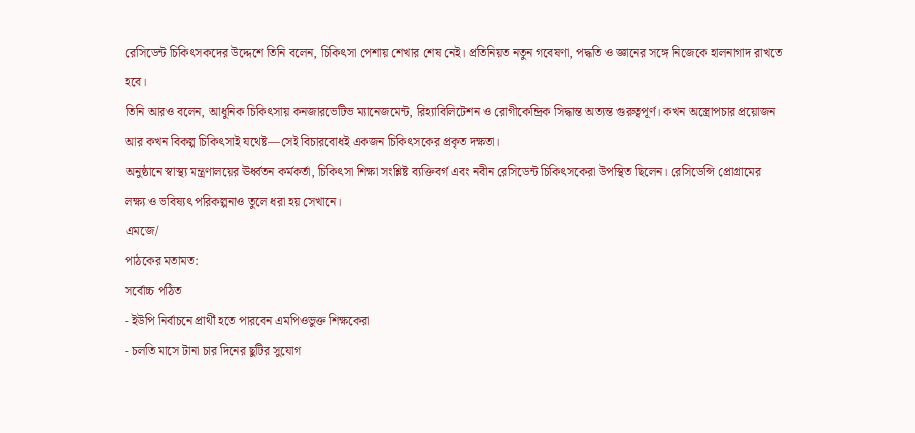রেসিডেন্ট চিকিৎসকদের উদ্দেশে তিনি বলেন, চিকিৎসা পেশায় শেখার শেষ নেই। প্রতিনিয়ত নতুন গবেষণা, পদ্ধতি ও জ্ঞানের সঙ্গে নিজেকে হালনাগাদ রাখতে হবে।
তিনি আরও বলেন, আধুনিক চিকিৎসায় কনজারভেটিভ ম্যানেজমেন্ট, রিহ্যাবিলিটেশন ও রোগীকেন্দ্রিক সিদ্ধান্ত অত্যন্ত গুরুত্বপূর্ণ। কখন অস্ত্রোপচার প্রয়োজন আর কখন বিকল্প চিকিৎসাই যথেষ্ট—সেই বিচারবোধই একজন চিকিৎসকের প্রকৃত দক্ষতা।
অনুষ্ঠানে স্বাস্থ্য মন্ত্রণালয়ের ঊর্ধ্বতন কর্মকর্তা, চিকিৎসা শিক্ষা সংশ্লিষ্ট ব্যক্তিবর্গ এবং নবীন রেসিডেন্ট চিকিৎসকেরা উপস্থিত ছিলেন। রেসিডেন্সি প্রোগ্রামের লক্ষ্য ও ভবিষ্যৎ পরিকল্পনাও তুলে ধরা হয় সেখানে।
এমজে/
পাঠকের মতামত:
সর্বোচ্চ পঠিত
- ইউপি নির্বাচনে প্রার্থী হতে পারবেন এমপিওভুক্ত শিক্ষকেরা
- চলতি মাসে টানা চার দিনের ছুটির সুযোগ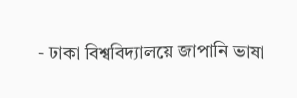- ঢাকা বিশ্ববিদ্যালয়ে জাপানি ভাষা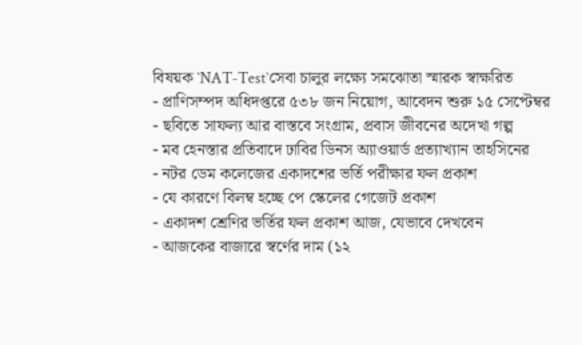বিষয়ক `NAT-Test`সেবা চালুর লক্ষ্যে সমঝোতা স্মারক স্বাক্ষরিত
- প্রাণিসম্পদ অধিদপ্তরে ৫৩৮ জন নিয়োগ, আবেদন শুরু ১৫ সেপ্টেম্বর
- ছবিতে সাফল্য আর বাস্তবে সংগ্রাম, প্রবাস জীবনের অদেখা গল্প
- মব হেনস্তার প্রতিবাদে ঢাবির ডিনস অ্যাওয়ার্ড প্রত্যাখ্যান তাহসিনের
- নটর ডেম কলেজের একাদশের ভর্তি পরীক্ষার ফল প্রকাশ
- যে কারণে বিলম্ব হচ্ছে পে স্কেলের গেজেট প্রকাশ
- একাদশ শ্রেণির ভর্তির ফল প্রকাশ আজ, যেভাবে দেখবেন
- আজকের বাজারে স্বর্ণের দাম (১২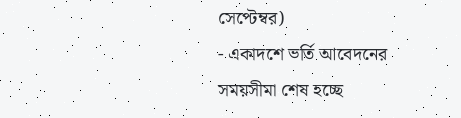সেপ্টেম্বর)
- একাদশে ভর্তি আবেদনের সময়সীমা শেষ হচ্ছে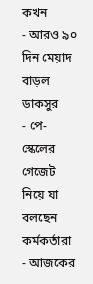কখন
- আরও ৯০ দিন মেয়াদ বাড়ল ডাকসুর
- পে-স্কেলের গেজেট নিয়ে যা বলছেন কর্মকর্তারা
- আজকের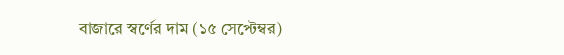বাজারে স্বর্ণের দাম (১৫ সেপ্টেম্বর)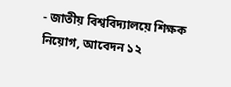- জাতীয় বিশ্ববিদ্যালয়ে শিক্ষক নিয়োগ, আবেদন ১২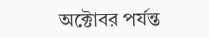অক্টোবর পর্যন্ত